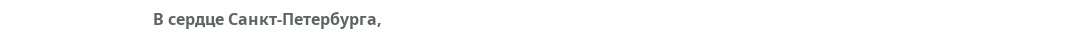В сердце Санкт-Петербурга,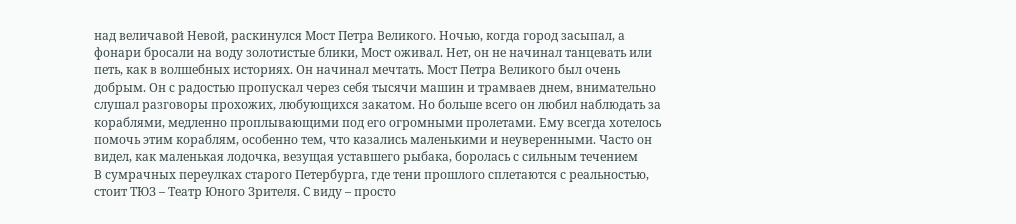над величавой Невой, раскинулся Мост Петра Великого. Ночью, когда город засыпал, а фонари бросали на воду золотистые блики, Мост оживал. Нет, он не начинал танцевать или петь, как в волшебных историях. Он начинал мечтать. Мост Петра Великого был очень добрым. Он с радостью пропускал через себя тысячи машин и трамваев днем, внимательно слушал разговоры прохожих, любующихся закатом. Но больше всего он любил наблюдать за кораблями, медленно проплывающими под его огромными пролетами. Ему всегда хотелось помочь этим кораблям, особенно тем, что казались маленькими и неуверенными. Часто он видел, как маленькая лодочка, везущая уставшего рыбака, боролась с сильным течением
В сумрачных переулках старого Петербурга, где тени прошлого сплетаются с реальностью, стоит ТЮЗ – Театр Юного Зрителя. С виду – просто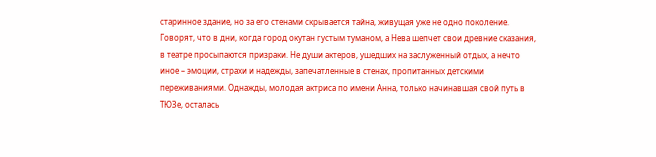старинное здание, но за его стенами скрывается тайна, живущая уже не одно поколение. Говорят, что в дни, когда город окутан густым туманом, а Нева шепчет свои древние сказания, в театре просыпаются призраки. Не души актеров, ушедших на заслуженный отдых, а нечто иное – эмоции, страхи и надежды, запечатленные в стенах, пропитанных детскими переживаниями. Однажды, молодая актриса по имени Анна, только начинавшая свой путь в ТЮЗе, осталась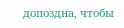допоздна, чтобы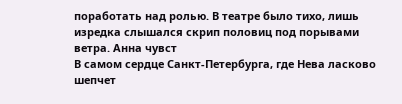поработать над ролью. В театре было тихо, лишь изредка слышался скрип половиц под порывами ветра. Анна чувст
В самом сердце Санкт-Петербурга, где Нева ласково шепчет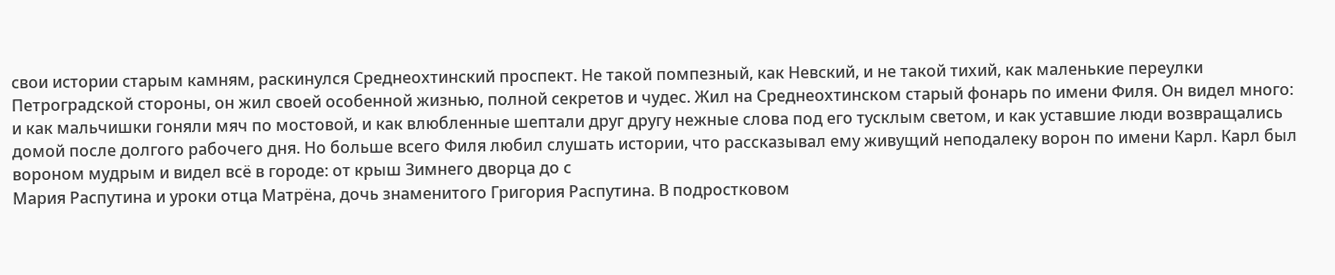свои истории старым камням, раскинулся Среднеохтинский проспект. Не такой помпезный, как Невский, и не такой тихий, как маленькие переулки Петроградской стороны, он жил своей особенной жизнью, полной секретов и чудес. Жил на Среднеохтинском старый фонарь по имени Филя. Он видел много: и как мальчишки гоняли мяч по мостовой, и как влюбленные шептали друг другу нежные слова под его тусклым светом, и как уставшие люди возвращались домой после долгого рабочего дня. Но больше всего Филя любил слушать истории, что рассказывал ему живущий неподалеку ворон по имени Карл. Карл был вороном мудрым и видел всё в городе: от крыш Зимнего дворца до с
Мария Распутина и уроки отца Матрёна, дочь знаменитого Григория Распутина. В подростковом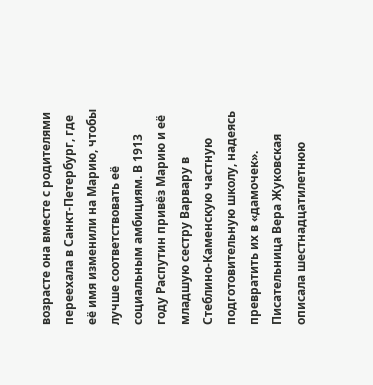возрасте она вместе с родителями переехала в Санкт-Петербург, где её имя изменили на Марию, чтобы лучше соответствовать её социальным амбициям. В 1913 году Распутин привёз Марию и её младшую сестру Варвару в Стеблино-Каменскую частную подготовительную школу, надеясь превратить их в «дамочек». Писательница Вера Жуковская описала шестнадцатилетнюю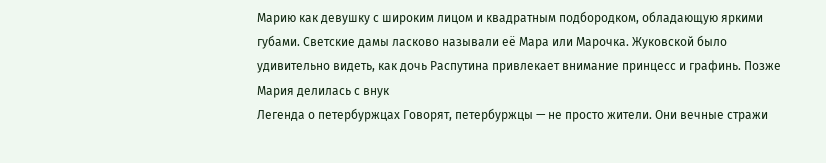Марию как девушку с широким лицом и квадратным подбородком, обладающую яркими губами. Светские дамы ласково называли её Мара или Марочка. Жуковской было удивительно видеть, как дочь Распутина привлекает внимание принцесс и графинь. Позже Мария делилась с внук
Легенда о петербуржцах Говорят, петербуржцы — не просто жители. Они вечные стражи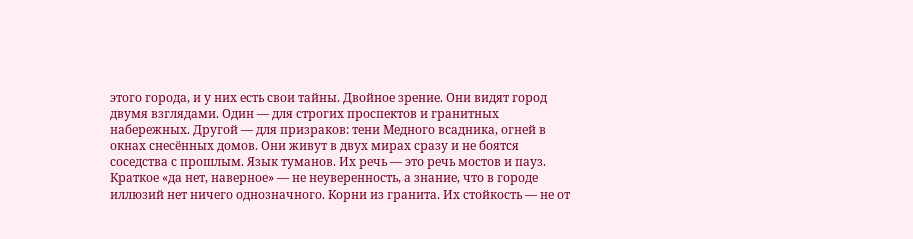этого города, и у них есть свои тайны. Двойное зрение. Они видят город двумя взглядами. Один — для строгих проспектов и гранитных набережных. Другой — для призраков: тени Медного всадника, огней в окнах снесённых домов. Они живут в двух мирах сразу и не боятся соседства с прошлым. Язык туманов. Их речь — это речь мостов и пауз. Краткое «да нет, наверное» — не неуверенность, а знание, что в городе иллюзий нет ничего однозначного. Корни из гранита. Их стойкость — не от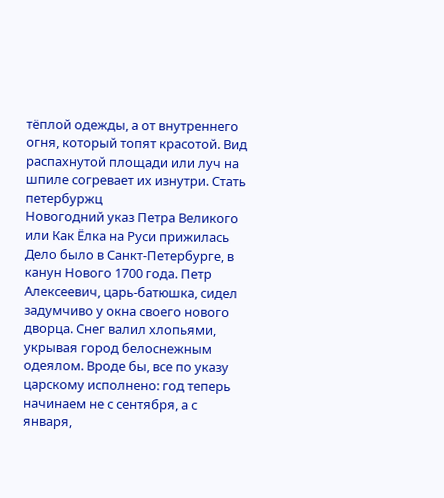тёплой одежды, а от внутреннего огня, который топят красотой. Вид распахнутой площади или луч на шпиле согревает их изнутри. Стать петербуржц
Новогодний указ Петра Великого или Как Ёлка на Руси прижилась Дело было в Санкт-Петербурге, в канун Нового 1700 года. Петр Алексеевич, царь-батюшка, сидел задумчиво у окна своего нового дворца. Снег валил хлопьями, укрывая город белоснежным одеялом. Вроде бы, все по указу царскому исполнено: год теперь начинаем не с сентября, а с января,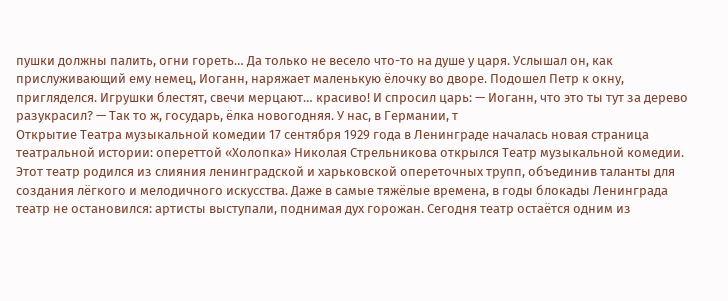пушки должны палить, огни гореть… Да только не весело что-то на душе у царя. Услышал он, как прислуживающий ему немец, Иоганн, наряжает маленькую ёлочку во дворе. Подошел Петр к окну, пригляделся. Игрушки блестят, свечи мерцают… красиво! И спросил царь: — Иоганн, что это ты тут за дерево разукрасил? — Так то ж, государь, ёлка новогодняя. У нас, в Германии, т
Открытие Театра музыкальной комедии 17 сентября 1929 года в Ленинграде началась новая страница театральной истории: опереттой «Холопка» Николая Стрельникова открылся Театр музыкальной комедии. Этот театр родился из слияния ленинградской и харьковской опереточных трупп, объединив таланты для создания лёгкого и мелодичного искусства. Даже в самые тяжёлые времена, в годы блокады Ленинграда театр не остановился: артисты выступали, поднимая дух горожан. Сегодня театр остаётся одним из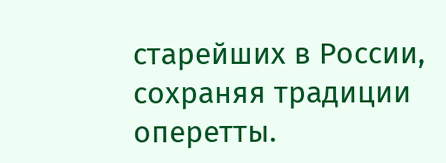старейших в России, сохраняя традиции оперетты.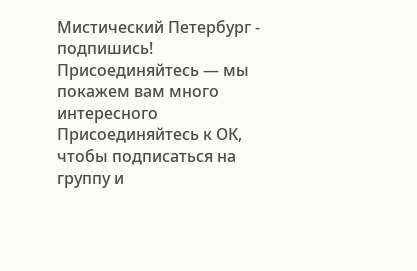Мистический Петербург - подпишись!
Присоединяйтесь — мы покажем вам много интересного
Присоединяйтесь к ОК, чтобы подписаться на группу и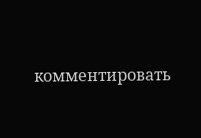комментировать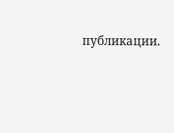публикации.